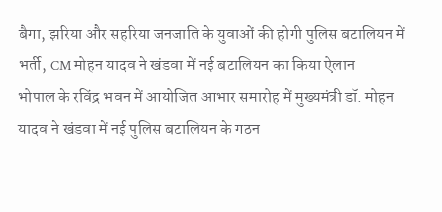बैगा, झरिया और सहरिया जनजाति के युवाओं की होगी पुलिस बटालियन में भर्ती, CM मोहन यादव ने खंडवा में नई बटालियन का किया ऐलान
भोपाल के रविंद्र भवन में आयोजित आभार समारोह में मुख्यमंत्री डॉ. मोहन यादव ने खंडवा में नई पुलिस बटालियन के गठन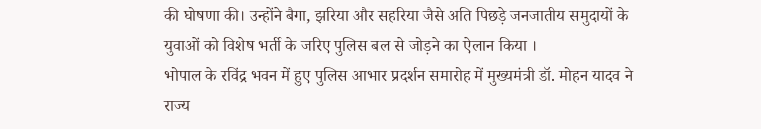की घोषणा की। उन्होंने बैगा, झरिया और सहरिया जैसे अति पिछड़े जनजातीय समुदायों के युवाओं को विशेष भर्ती के जरिए पुलिस बल से जोड़ने का ऐलान किया ।
भोपाल के रविंद्र भवन में हुए पुलिस आभार प्रदर्शन समारोह में मुख्यमंत्री डॉ. मोहन यादव ने राज्य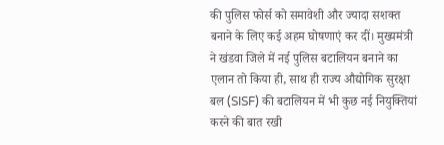की पुलिस फोर्स को समावेशी और ज्यादा सशक्त बनाने के लिए कई अहम घोषणाएं कर दीं। मुख्यमंत्री ने खंडवा जिले में नई पुलिस बटालियन बनाने का एलान तो किया ही, साथ ही राज्य औद्योगिक सुरक्षा बल (SISF) की बटालियन में भी कुछ नई नियुक्तियां करने की बात रखी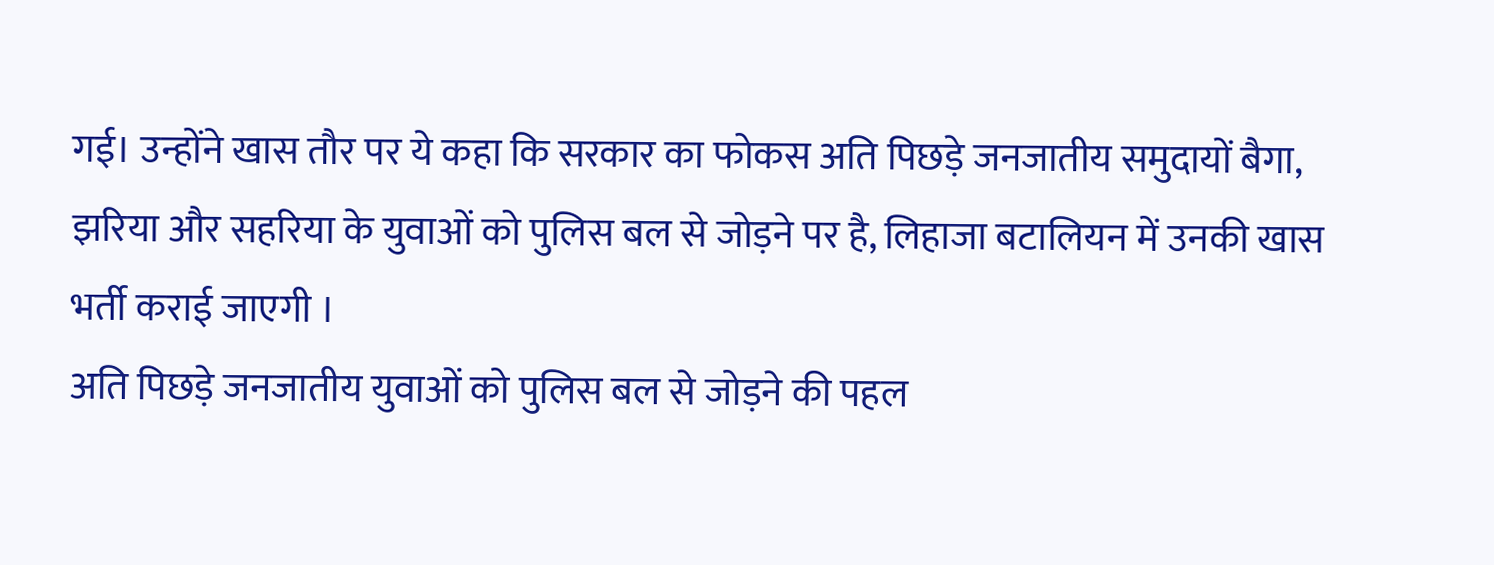गई। उन्होंने खास तौर पर ये कहा कि सरकार का फोकस अति पिछड़े जनजातीय समुदायों बैगा, झरिया और सहरिया के युवाओं को पुलिस बल से जोड़ने पर है, लिहाजा बटालियन में उनकी खास भर्ती कराई जाएगी ।
अति पिछड़े जनजातीय युवाओं को पुलिस बल से जोड़ने की पहल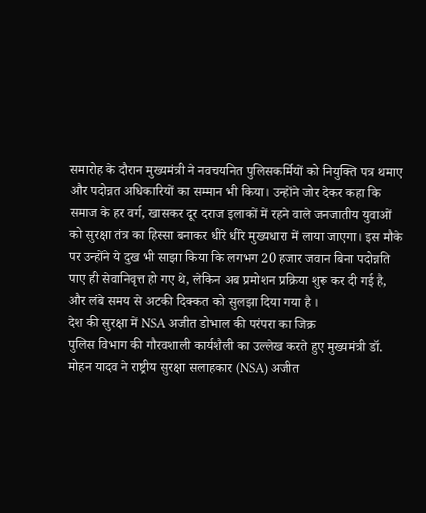समारोह के दौरान मुख्यमंत्री ने नवचयनित पुलिसकर्मियों को नियुक्ति पत्र थमाए और पदोन्नत अधिकारियों का सम्मान भी किया। उन्होंने जोर देकर कहा कि समाज के हर वर्ग, खासकर दूर दराज इलाकों में रहने वाले जनजातीय युवाओं को सुरक्षा तंत्र का हिस्सा बनाकर धीरे धीरे मुख्यधारा में लाया जाएगा। इस मौके पर उन्होंने ये दुख भी साझा किया कि लगभग 20 हजार जवान बिना पदोन्नति पाए ही सेवानिवृत्त हो गए थे, लेकिन अब प्रमोशन प्रक्रिया शुरू कर दी गई है, और लंबे समय से अटकी दिक्कत को सुलझा दिया गया है ।
देश की सुरक्षा में NSA अजीत डोभाल की परंपरा का जिक्र
पुलिस विभाग की गौरवशाली कार्यशैली का उल्लेख करते हुए मुख्यमंत्री डॉ. मोहन यादव ने राष्ट्रीय सुरक्षा सलाहकार (NSA) अजीत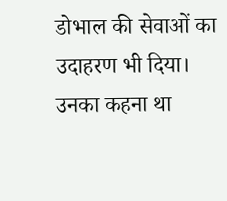डोभाल की सेवाओं का उदाहरण भी दिया। उनका कहना था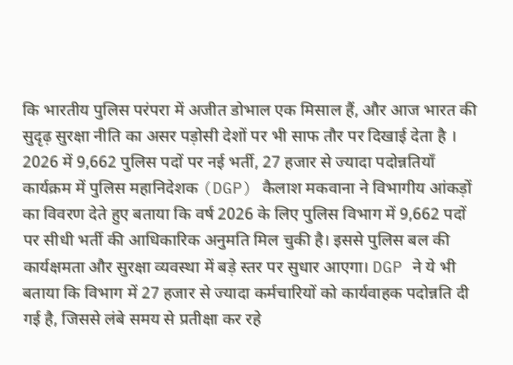कि भारतीय पुलिस परंपरा में अजीत डोभाल एक मिसाल हैं, और आज भारत की सुदृढ़ सुरक्षा नीति का असर पड़ोसी देशों पर भी साफ तौर पर दिखाई देता है ।
2026 में 9,662 पुलिस पदों पर नई भर्ती, 27 हजार से ज्यादा पदोन्नतियाँ
कार्यक्रम में पुलिस महानिदेशक (DGP) कैलाश मकवाना ने विभागीय आंकड़ों का विवरण देते हुए बताया कि वर्ष 2026 के लिए पुलिस विभाग में 9,662 पदों पर सीधी भर्ती की आधिकारिक अनुमति मिल चुकी है। इससे पुलिस बल की कार्यक्षमता और सुरक्षा व्यवस्था में बड़े स्तर पर सुधार आएगा। DGP ने ये भी बताया कि विभाग में 27 हजार से ज्यादा कर्मचारियों को कार्यवाहक पदोन्नति दी गई है, जिससे लंबे समय से प्रतीक्षा कर रहे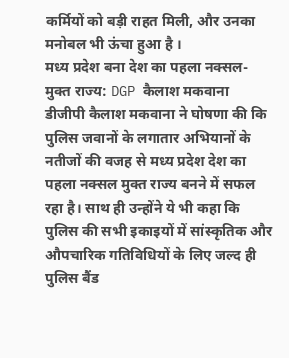कर्मियों को बड़ी राहत मिली, और उनका मनोबल भी ऊंचा हुआ है ।
मध्य प्रदेश बना देश का पहला नक्सल-मुक्त राज्य: DGP कैलाश मकवाना
डीजीपी कैलाश मकवाना ने घोषणा की कि पुलिस जवानों के लगातार अभियानों के नतीजों की वजह से मध्य प्रदेश देश का पहला नक्सल मुक्त राज्य बनने में सफल रहा है। साथ ही उन्होंने ये भी कहा कि पुलिस की सभी इकाइयों में सांस्कृतिक और औपचारिक गतिविधियों के लिए जल्द ही पुलिस बैंड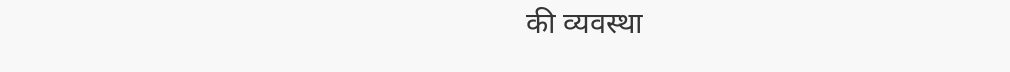की व्यवस्था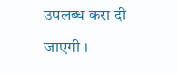उपलब्ध करा दी जाएगी ।